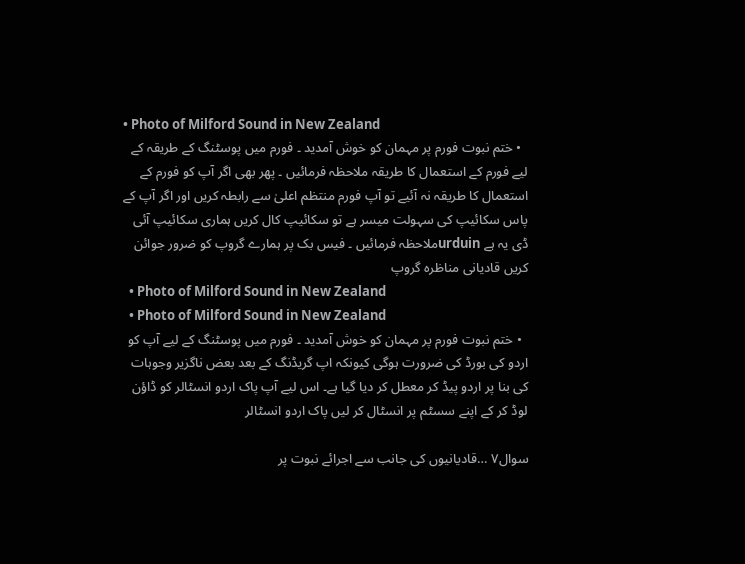• Photo of Milford Sound in New Zealand
  • ختم نبوت فورم پر مہمان کو خوش آمدید ۔ فورم میں پوسٹنگ کے طریقہ کے لیے فورم کے استعمال کا طریقہ ملاحظہ فرمائیں ۔ پھر بھی اگر آپ کو فورم کے استعمال کا طریقہ نہ آئیے تو آپ فورم منتظم اعلیٰ سے رابطہ کریں اور اگر آپ کے پاس سکائیپ کی سہولت میسر ہے تو سکائیپ کال کریں ہماری سکائیپ آئی ڈی یہ ہے urduinملاحظہ فرمائیں ۔ فیس بک پر ہمارے گروپ کو ضرور جوائن کریں قادیانی مناظرہ گروپ
  • Photo of Milford Sound in New Zealand
  • Photo of Milford Sound in New Zealand
  • ختم نبوت فورم پر مہمان کو خوش آمدید ۔ فورم میں پوسٹنگ کے لیے آپ کو اردو کی بورڈ کی ضرورت ہوگی کیونکہ اپ گریڈنگ کے بعد بعض ناگزیر وجوہات کی بنا پر اردو پیڈ کر معطل کر دیا گیا ہے۔ اس لیے آپ پاک اردو انسٹالر کو ڈاؤن لوڈ کر کے اپنے سسٹم پر انسٹال کر لیں پاک اردو انسٹالر

سوال۷ …قادیانیوں کی جانب سے اجرائے نبوت پر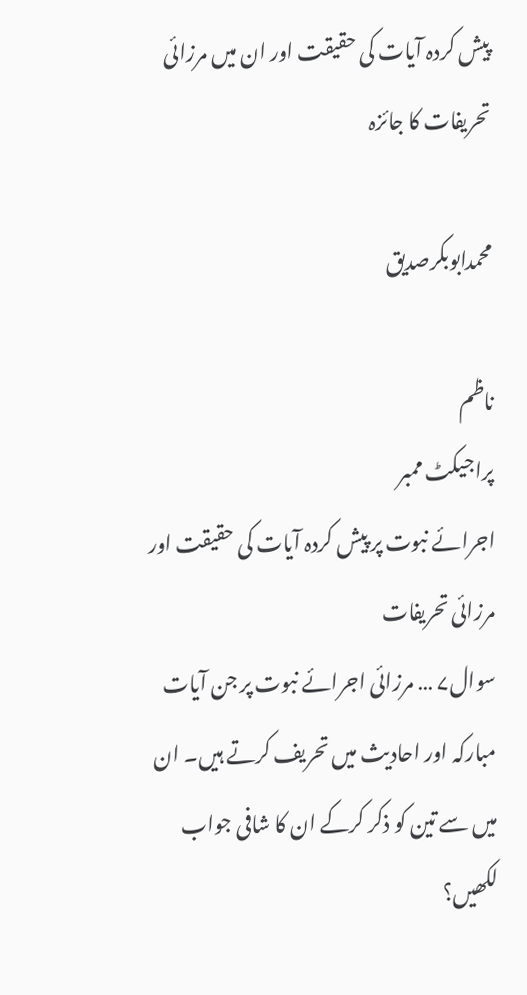پیش کردہ آیات کی حقیقت اور ان میں مرزائی تحریفات کا جائزہ

محمدابوبکرصدیق

ناظم
پراجیکٹ ممبر
اجرائے نبوت پر پیش کردہ آیات کی حقیقت اور مرزائی تحریفات
سوال۷ … مرزائی اجرائے نبوت پر جن آیات مبارکہ اور احادیث میں تحریف کرتے ہیں۔ ان میں سے تین کو ذکر کرکے ان کا شافی جواب لکھیں؟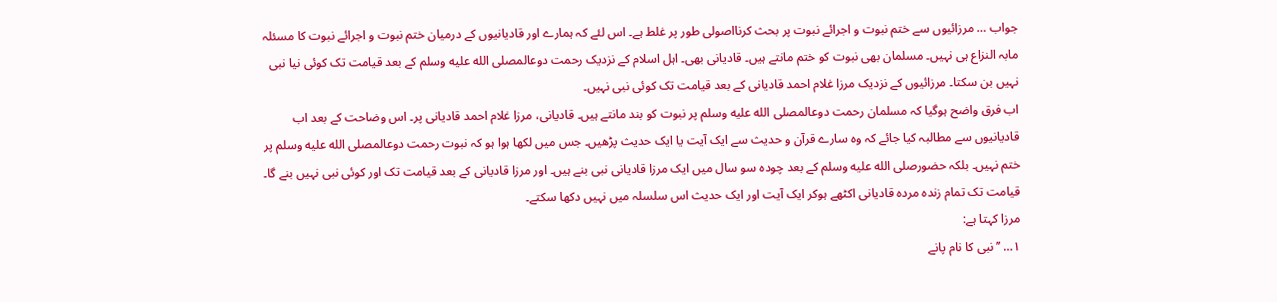جواب … مرزائیوں سے ختم نبوت و اجرائے نبوت پر بحث کرنااصولی طور پر غلط ہے۔ اس لئے کہ ہمارے اور قادیانیوں کے درمیان ختم نبوت و اجرائے نبوت کا مسئلہ مابہ النزاع ہی نہیں۔ مسلمان بھی نبوت کو ختم مانتے ہیں۔ قادیانی بھی۔ اہل اسلام کے نزدیک رحمت دوعالمصلى الله عليه وسلم کے بعد قیامت تک کوئی نیا نبی نہیں بن سکتا۔ مرزائیوں کے نزدیک مرزا غلام احمد قادیانی کے بعد قیامت تک کوئی نبی نہیں۔
اب فرق واضح ہوگیا کہ مسلمان رحمت دوعالمصلى الله عليه وسلم پر نبوت کو بند مانتے ہیں۔ قادیانی، مرزا غلام احمد قادیانی پر۔ اس وضاحت کے بعد اب قادیانیوں سے مطالبہ کیا جائے کہ وہ سارے قرآن و حدیث سے ایک آیت یا ایک حدیث پڑھیں۔ جس میں لکھا ہوا ہو کہ نبوت رحمت دوعالمصلى الله عليه وسلم پر ختم نہیں۔ بلکہ حضورصلى الله عليه وسلم کے بعد چودہ سو سال میں ایک مرزا قادیانی نبی بنے ہیں۔ اور مرزا قادیانی کے بعد قیامت تک اور کوئی نبی نہیں بنے گا۔ قیامت تک تمام زندہ مردہ قادیانی اکٹھے ہوکر ایک آیت اور ایک حدیث اس سلسلہ میں نہیں دکھا سکتے۔
مرزا کہتا ہے:
۱… ’’نبی کا نام پانے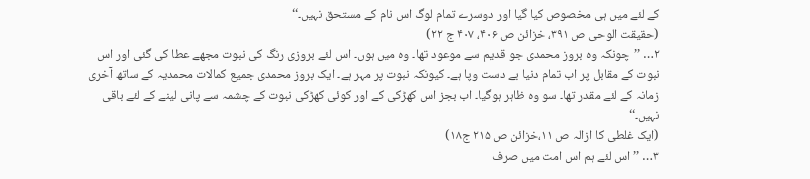کے لئے میں ہی مخصوص کیا گیا اور دوسرے تمام لوگ اس نام کے مستحق نہیں۔‘‘
(حقیقت الوحی ص ۳۹۱، خزائن ص ۴۰۶، ۴۰۷ ج ۲۲)
۲… ’’چونکہ وہ بروز محمدی جو قدیم سے موعود تھا۔ وہ میں ہوں۔ اس لئے بروزی رنگ کی نبوت مجھے عطا کی گئی اور اس نبوت کے مقابل پر اب تمام دنیا بے دست وپا ہے۔ کیونکہ نبوت پر مہر ہے۔ ایک بروز محمدی جمیع کمالات محمدیہ کے ساتھ آخری زمانہ کے لئے مقدر تھا۔ سو وہ ظاہر ہوگیا۔ اب بجز اس کھڑکی کے اور کوئی کھڑکی نبوت کے چشمہ سے پانی لینے کے لئے باقی نہیں۔‘‘
(ایک غلطی کا ازالہ ص ۱۱،خزائن ص ۲۱۵ ج۱۸)
۳… ’’اس لئے ہم اس امت میں صرف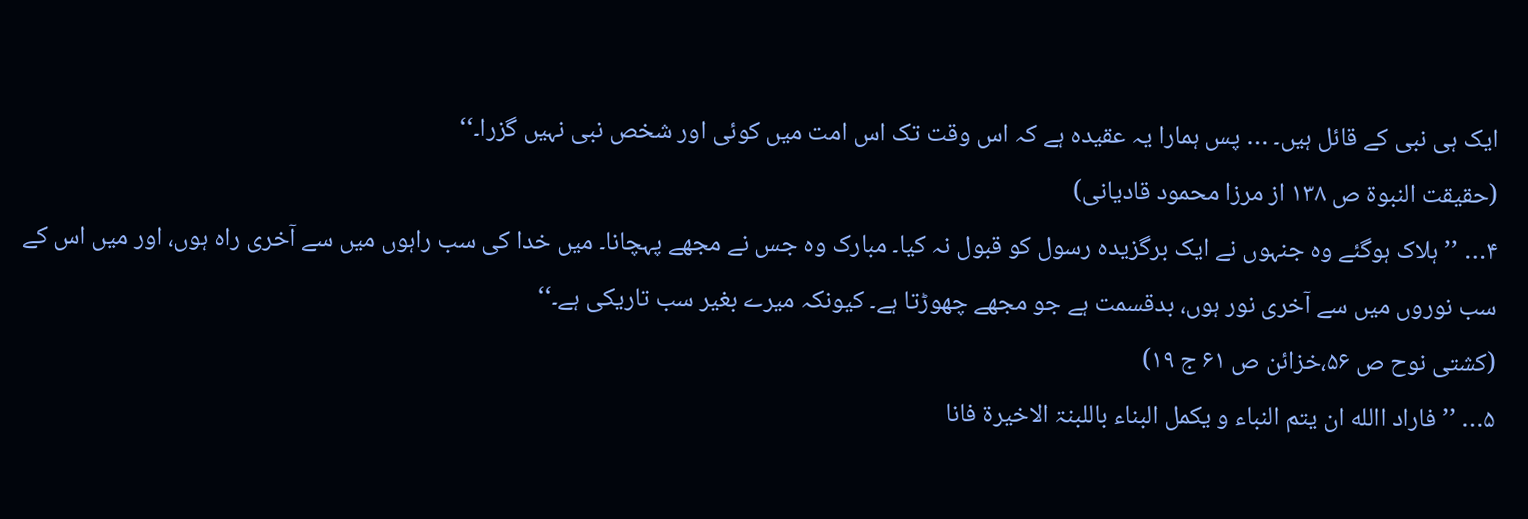ایک ہی نبی کے قائل ہیں۔ … پس ہمارا یہ عقیدہ ہے کہ اس وقت تک اس امت میں کوئی اور شخص نبی نہیں گزرا۔‘‘
(حقیقت النبوۃ ص ۱۳۸ از مرزا محمود قادیانی)
۴… ’’ہلاک ہوگئے وہ جنہوں نے ایک برگزیدہ رسول کو قبول نہ کیا۔ مبارک وہ جس نے مجھے پہچانا۔ میں خدا کی سب راہوں میں سے آخری راہ ہوں، اور میں اس کے سب نوروں میں سے آخری نور ہوں، بدقسمت ہے جو مجھے چھوڑتا ہے۔ کیونکہ میرے بغیر سب تاریکی ہے۔‘‘
(کشتی نوح ص ۵۶،خزائن ص ۶۱ ج ۱۹)
۵… ’’ فاراد االله ان یتم النباء و یکمل البناء باللبنۃ الاخیرۃ فانا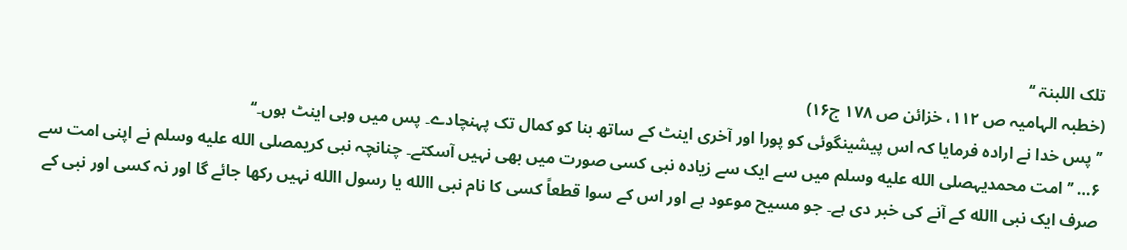تلک اللبنۃ ‘‘
(خطبہ الہامیہ ص ۱۱۲، خزائن ص ۱۷۸ ج۱۶)
’’پس خدا نے ارادہ فرمایا کہ اس پیشینگوئی کو پورا اور آخری اینٹ کے ساتھ بنا کو کمال تک پہنچادے۔ پس میں وہی اینٹ ہوں۔‘‘
۶… ’’امت محمدیہصلى الله عليه وسلم میں سے ایک سے زیادہ نبی کسی صورت میں بھی نہیں آسکتے۔ چنانچہ نبی کریمصلى الله عليه وسلم نے اپنی امت سے صرف ایک نبی االله کے آنے کی خبر دی ہے۔ جو مسیح موعود ہے اور اس کے سوا قطعاً کسی کا نام نبی االله یا رسول االله نہیں رکھا جائے گا اور نہ کسی اور نبی کے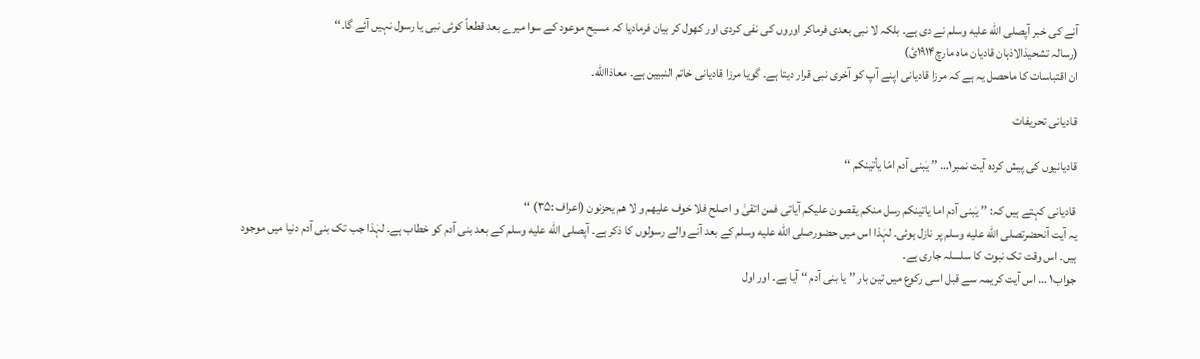آنے کی خبر آپصلى الله عليه وسلم نے دی ہے۔ بلکہ لا نبی بعدی فرماکر اوروں کی نفی کردی اور کھول کر بیان فرمادیا کہ مسیح موعود کے سوا میرے بعد قطعاً کوئی نبی یا رسول نہیں آئے گا۔‘‘
(رسالہ تشحیذالاذہان قادیان ماہ مارچ۱۹۱۴ئ)
ان اقتباسات کا ماحصل یہ ہے کہ مرزا قادیانی اپنے آپ کو آخری نبی قرار دیتا ہے۔ گویا مرزا قادیانی خاتم النبیین ہے۔ معاذاالله۔

قادیانی تحریفات

قادیانیوں کی پیش کردہ آیت نمبر۱… ’’ یٰبنی آدم امّا یأتینکم ‘‘

قادیانی کہتے ہیں کہ: ’’ یٰبنی آدم اما یاتینکم رسل منکم یقصون علیکم آیاتی فمن اتقیٰ و اصلح فلا خوف علیھم و لا ھم یحزنون (اعراف :۳۵) ‘‘
یہ آیت آنحضرتصلى الله عليه وسلم پر نازل ہوئی۔ لہٰذا اس میں حضورصلى الله عليه وسلم کے بعد آنے والے رسولوں کا ذکر ہے۔ آپصلى الله عليه وسلم کے بعد بنی آدم کو خطاب ہے۔ لہٰذا جب تک بنی آدم دنیا میں موجود ہیں۔ اس وقت تک نبوت کا سلسلہ جاری ہے۔
جواب۱ … اس آیت کریمہ سے قبل اسی رکوع میں تین بار ’’ یا بنی آدم ‘‘ آیا ہے۔ اور اول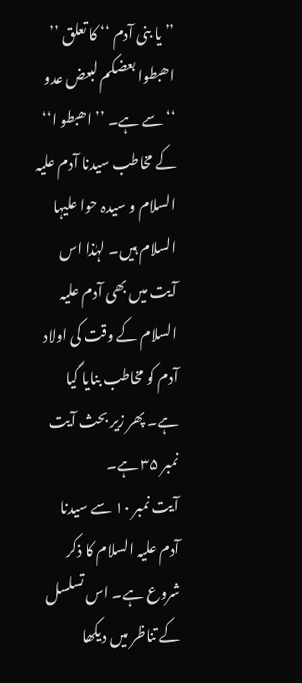’’ یا بنی آدم ‘‘ کا تعلق ’’ اھبطوا بعضکم لبعض عدو ‘‘ سے ہے۔ ’’ اھبطو ا‘‘ کے مخاطب سیدنا آدم علیہ السلام و سیدہ حوا علیہا السلام ہیں۔ لہٰذا اس آیت میں بھی آدم علیہ السلام کے وقت کی اولاد آدم کو مخاطب بنایا گیا ہے۔ پھر زیر بحث آیت نمبر ۳۵ ہے۔
آیت نمبر ۱۰ سے سیدنا آدم علیہ السلام کا ذکر شروع ہے۔ اس تسلسل کے تناظر میں دیکھا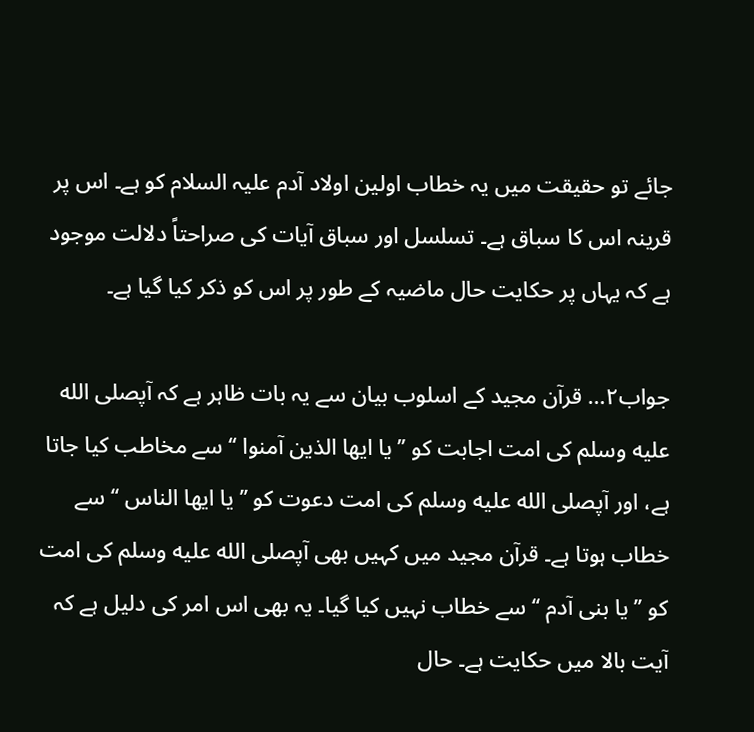جائے تو حقیقت میں یہ خطاب اولین اولاد آدم علیہ السلام کو ہے۔ اس پر قرینہ اس کا سباق ہے۔ تسلسل اور سباق آیات کی صراحتاً دلالت موجود ہے کہ یہاں پر حکایت حال ماضیہ کے طور پر اس کو ذکر کیا گیا ہے۔

جواب۲… قرآن مجید کے اسلوب بیان سے یہ بات ظاہر ہے کہ آپصلى الله عليه وسلم کی امت اجابت کو ’’ یا ایھا الذین آمنوا ‘‘ سے مخاطب کیا جاتا ہے، اور آپصلى الله عليه وسلم کی امت دعوت کو ’’ یا ایھا الناس ‘‘ سے خطاب ہوتا ہے۔ قرآن مجید میں کہیں بھی آپصلى الله عليه وسلم کی امت کو ’’ یا بنی آدم ‘‘ سے خطاب نہیں کیا گیا۔ یہ بھی اس امر کی دلیل ہے کہ آیت بالا میں حکایت ہے۔ حال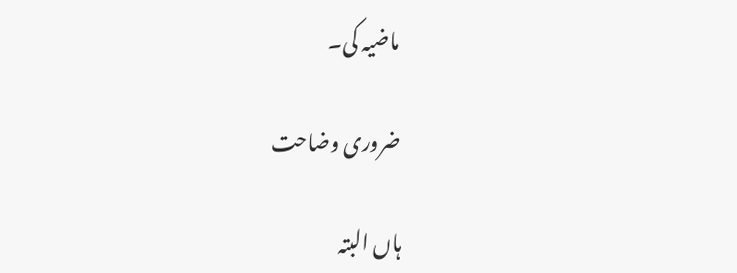ماضیہ کی۔

ضروری وضاحت

ہاں البتہ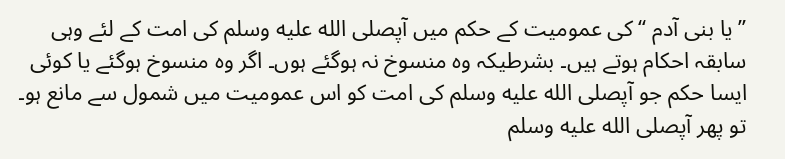’’ یا بنی آدم ‘‘ کی عمومیت کے حکم میں آپصلى الله عليه وسلم کی امت کے لئے وہی سابقہ احکام ہوتے ہیں۔ بشرطیکہ وہ منسوخ نہ ہوگئے ہوں۔ اگر وہ منسوخ ہوگئے یا کوئی ایسا حکم جو آپصلى الله عليه وسلم کی امت کو اس عمومیت میں شمول سے مانع ہو۔ تو پھر آپصلى الله عليه وسلم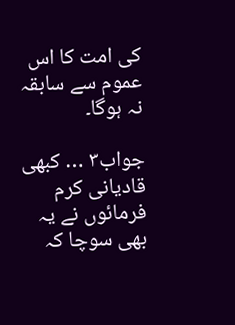کی امت کا اس عموم سے سابقہ نہ ہوگا۔

جواب۳ … کبھی قادیانی کرم فرمائوں نے یہ بھی سوچا کہ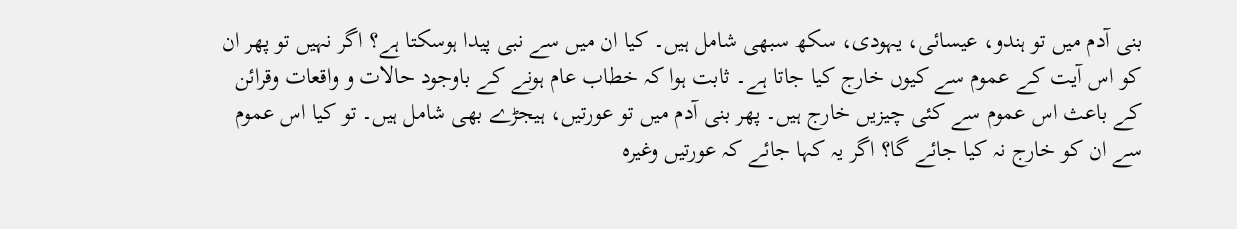بنی آدم میں تو ہندو، عیسائی، یہودی، سکھ سبھی شامل ہیں۔ کیا ان میں سے نبی پیدا ہوسکتا ہے؟ اگر نہیں تو پھر ان کو اس آیت کے عموم سے کیوں خارج کیا جاتا ہے۔ ثابت ہوا کہ خطاب عام ہونے کے باوجود حالات و واقعات وقرائن کے باعث اس عموم سے کئی چیزیں خارج ہیں۔ پھر بنی آدم میں تو عورتیں، ہیجڑے بھی شامل ہیں۔ تو کیا اس عموم سے ان کو خارج نہ کیا جائے گا؟ اگر یہ کہا جائے کہ عورتیں وغیرہ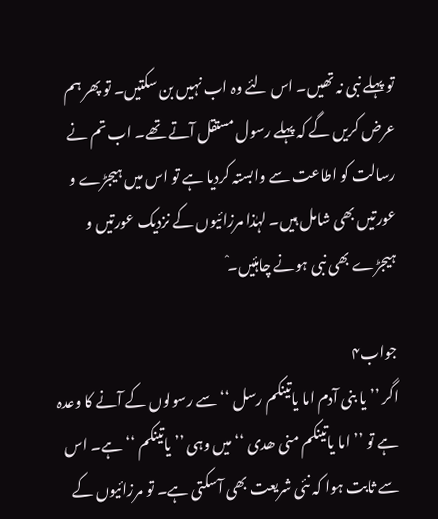تو پہلے نبی نہ تھیں۔ اس لئے وہ اب نہیں بن سکتیں۔ تو پھر ہم عرض کریں گے کہ پہلے رسول مستقل آتے تھے۔ اب تم نے رسالت کو اطاعت سے وابستہ کردیا ہے تو اس میں ہیجڑے و عورتیں بھی شامل ہیں۔ لہٰذا مرزائیوں کے نزدیک عورتیں و ہیجڑے بھی نبی ہونے چاہئیں۔ْ

جواب۴
اگر ’’ یا بنی آدم اما یاتینکم رسل ‘‘ سے رسولوں کے آنے کا وعدہ ہے تو ’’ اما یاتینکم منی ھدی ‘‘ میں وہی ’’ یاتینکم ‘‘ ہے۔ اس سے ثابت ہوا کہ نئی شریعت بھی آسکتی ہے۔ تو مرزائیوں کے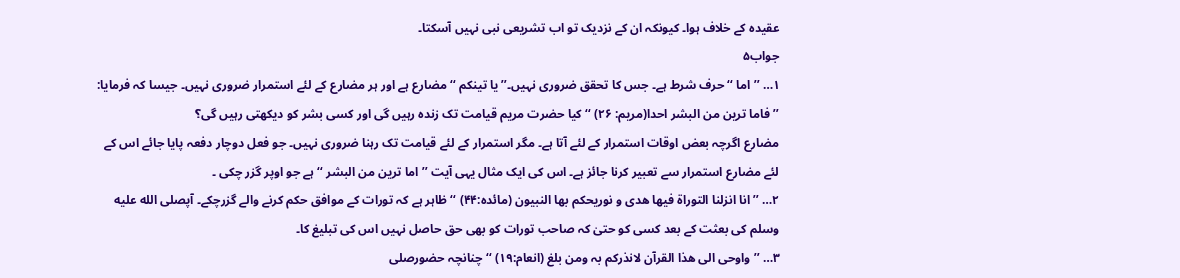عقیدہ کے خلاف ہوا۔ کیونکہ ان کے نزدیک تو اب تشریعی نبی نہیں آسکتا۔
جواب۵
۱… ’’ اما ‘‘ حرف شرط ہے۔ جس کا تحقق ضروری نہیں۔’’ یا تینکم ‘‘ مضارع ہے اور ہر مضارع کے لئے استمرار ضروری نہیں۔ جیسا کہ فرمایا: ’’ فاما ترین من البشر احدا(مریم: ۲۶) ‘‘ کیا حضرت مریم قیامت تک زندہ رہیں گی اور کسی بشر کو دیکھتی رہیں گی؟
مضارع اگرچہ بعض اوقات استمرار کے لئے آتا ہے۔ مگر استمرار کے لئے قیامت تک رہنا ضروری نہیں۔ جو فعل دوچار دفعہ پایا جائے اس کے لئے مضارع استمرار سے تعبیر کرنا جائز ہے۔ اس کی ایک مثال یہی آیت ’’ اما ترین من البشر ‘‘ ہے جو اوپر گزر چکی ۔
۲… ’’ انا انزلنا التوراۃ فیھا ھدی و نوریحکم بھا النبیون (مائدہ:۴۴) ‘‘ ظاہر ہے کہ تورات کے موافق حکم کرنے والے گزرچکے۔ آپصلى الله عليه وسلم کی بعثت کے بعد کسی کو حتیٰ کہ صاحب تورات کو بھی حق حاصل نہیں اس کی تبلیغ کا۔
۳… ’’ واوحی الی ھذا القرآن لانذرکم بہ ومن بلغ (انعام:۱۹) ‘‘ چنانچہ حضورصلى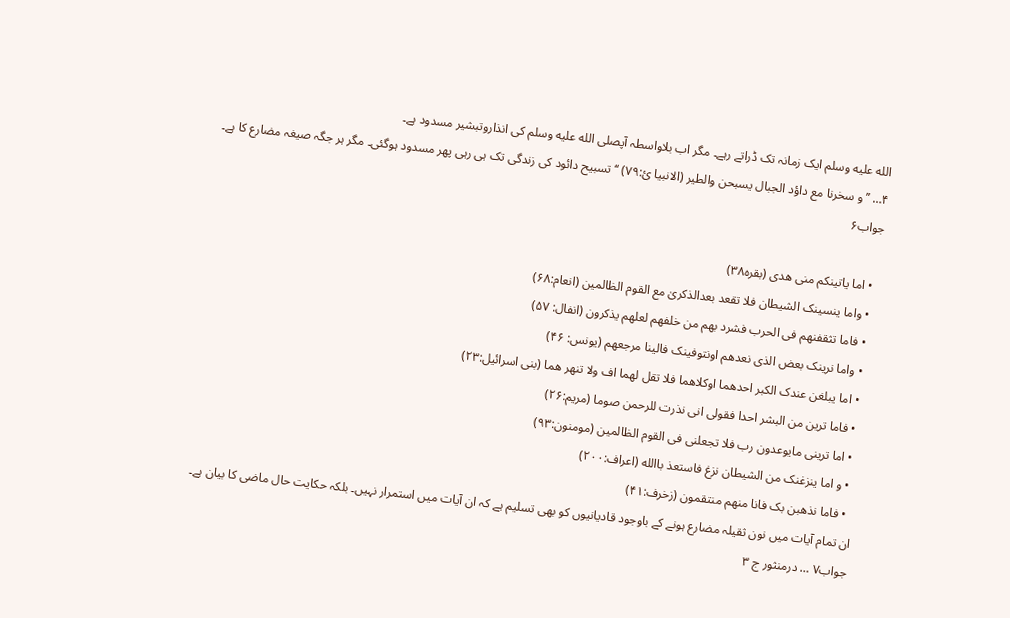الله عليه وسلم ایک زمانہ تک ڈراتے رہے۔ مگر اب بلاواسطہ آپصلى الله عليه وسلم کی انذاروتبشیر مسدود ہے۔
۴… ’’ و سخرنا مع داؤد الجبال یسبحن والطیر (الانبیا ئ:۷۹) ‘‘ تسبیح دائود کی زندگی تک ہی رہی پھر مسدود ہوگئی۔ مگر ہر جگہ صیغہ مضارع کا ہے۔
جواب۶

  • اما یاتینکم منی ھدی (بقرہ۳۸)
  • واما ینسینک الشیطان فلا تقعد بعدالذکریٰ مع القوم الظالمین (انعام:۶۸)
  • فاما تثقفنھم فی الحرب فشرد بھم من خلفھم لعلھم یذکرون (انفال: ۵۷)
  • واما نرینک بعض الذی نعدھم اونتوفینک فالینا مرجعھم (یونس: ۴۶)
  • اما یبلغن عندک الکبر احدھما اوکلاھما فلا تقل لھما اف ولا تنھر ھما (بنی اسرائیل:۲۳)
  • فاما ترین من البشر احدا فقولی انی نذرت للرحمن صوما (مریم:۲۶)
  • اما ترینی مایوعدون رب فلا تجعلنی فی القوم الظالمین (مومنون:۹۳)
  • و اما ینزغنک من الشیطان نزغ فاستعذ باالله (اعراف:۲۰۰)
  • فاما نذھبن بک فانا منھم منتقمون (زخرف:۴۱)
ان تمام آیات میں نون ثقیلہ مضارع ہونے کے باوجود قادیانیوں کو بھی تسلیم ہے کہ ان آیات میں استمرار نہیں۔ بلکہ حکایت حال ماضی کا بیان ہے۔
جواب۷ … درمنثور ج ۳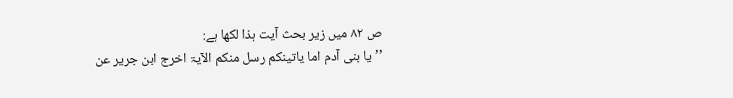ص ۸۲ میں زیر بحث آیت ہذا لکھا ہے:
’’ یا بنی آدم اما یاتینکم رسل منکم الآیۃ اخرج ابن جریر عن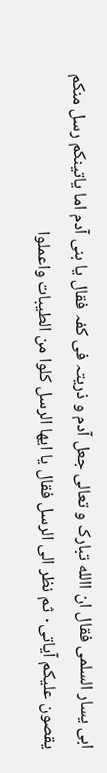ابی یسار السلمی فقال ان االله تبارک و تعالی جعل آدم و ذریتہ فی کفہ فقال یا بنی آدم اما یاتینکم رسل منکم یقصون علیکم آیاتی۰ ثم نظر الی الرسل فقال یا ایھا الرسل کلوا من الطیبات واعملوا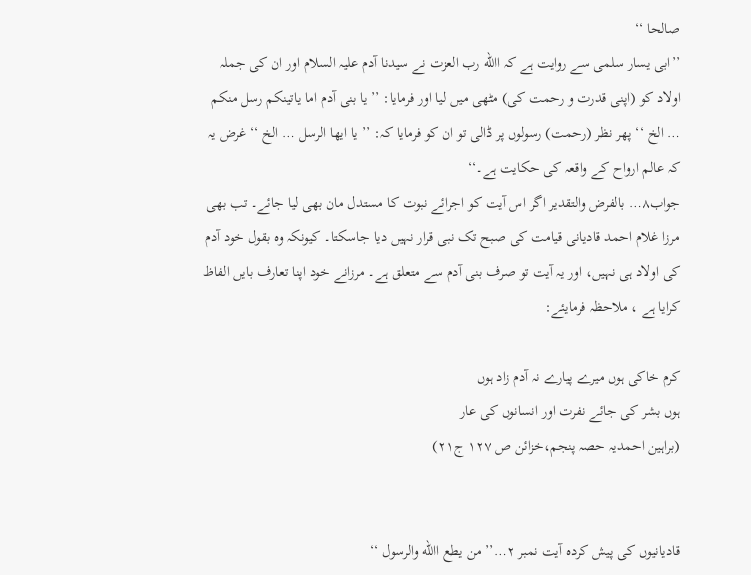صالحا ‘‘
’’ابی یسار سلمی سے روایت ہے کہ االله رب العزت نے سیدنا آدم علیہ السلام اور ان کی جملہ اولاد کو (اپنی قدرت و رحمت کی) مٹھی میں لیا اور فرمایا: ’’ یا بنی آدم اما یاتینکم رسل منکم … الخ ‘‘ پھر نظر (رحمت) رسولوں پر ڈالی تو ان کو فرمایا کہ: ’’ یا ایھا الرسل … الخ ‘‘ غرض یہ کہ عالم ارواح کے واقعہ کی حکایت ہے۔‘‘
جواب۸… بالفرض والتقدیر اگر اس آیت کو اجرائے نبوت کا مستدل مان بھی لیا جائے۔ تب بھی مرزا غلام احمد قادیانی قیامت کی صبح تک نبی قرار نہیں دیا جاسکتا۔ کیونکہ وہ بقول خود آدم کی اولاد ہی نہیں، اور یہ آیت تو صرف بنی آدم سے متعلق ہے۔ مرزانے خود اپنا تعارف بایں الفاظ کرایا ہے ، ملاحظہ فرمایئے:

کرم خاکی ہوں میرے پیارے نہ آدم زاد ہوں
ہوں بشر کی جائے نفرت اور انسانوں کی عار
(براہین احمدیہ حصہ پنجم،خزائن ص ۱۲۷ ج۲۱)


قادیانیوں کی پیش کردہ آیت نمبر ۲…’’ من یطع االله والرسول ‘‘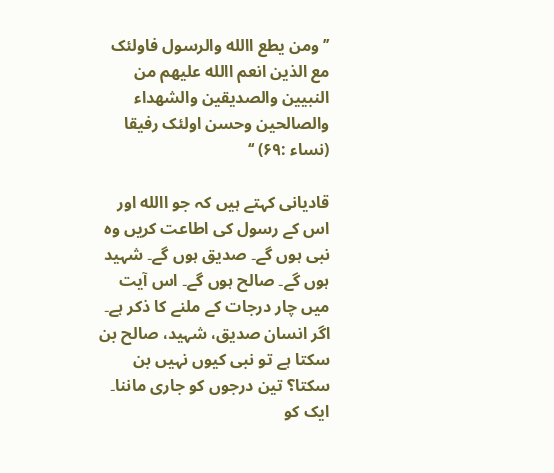’’ ومن یطع االله والرسول فاولئک مع الذین انعم االله علیھم من النبیین والصدیقین والشھداء والصالحین وحسن اولئک رفیقا (نساء :۶۹) ‘‘

قادیانی کہتے ہیں کہ جو االله اور اس کے رسول کی اطاعت کریں وہ نبی ہوں گے۔ صدیق ہوں گے۔ شہید ہوں گے۔ صالح ہوں گے۔ اس آیت میں چار درجات کے ملنے کا ذکر ہے۔ اگر انسان صدیق، شہید، صالح بن سکتا ہے تو نبی کیوں نہیں بن سکتا؟ تین درجوں کو جاری ماننا۔ ایک کو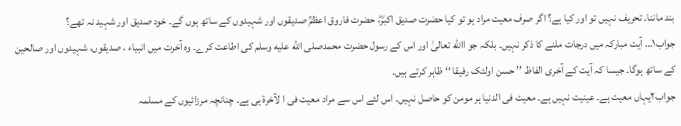بند ماننا۔ تحریف نہیں تو اور کیا ہے؟ اگر صرف معیت مراد ہو تو کیا حضرت صدیق اکبرؓ، حضرت فاروق اعظمؒ صدیقوں اور شہیدوں کے ساتھ ہوں گے۔ خود صدیق اور شہید نہ تھے؟
جواب۱… آیت مبارکہ میں درجات ملنے کا ذکر نہیں۔ بلکہ جو االله تعالیٰ اور اس کے رسول حضرت محمدصلى الله عليه وسلم کی اطاعت کرے۔ وہ آخرت میں انبیاء ، صدیقوں، شہیدوں اور صالحین کے ساتھ ہوگا۔ جیسا کہ آیت کے آخری الفاظ ’’ حسن اولئک رفیقا ‘‘ ظاہر کرتے ہیں۔
جواب۲یہاں معیت ہے۔ عینیت نہیں ہے۔ معیت فی الدنیا ہر مومن کو حاصل نہیں۔ اس لئے اس سے مراد معیت فی ا لآخرۃ ہی ہے۔ چنانچہ مرزائیوں کے مسلمہ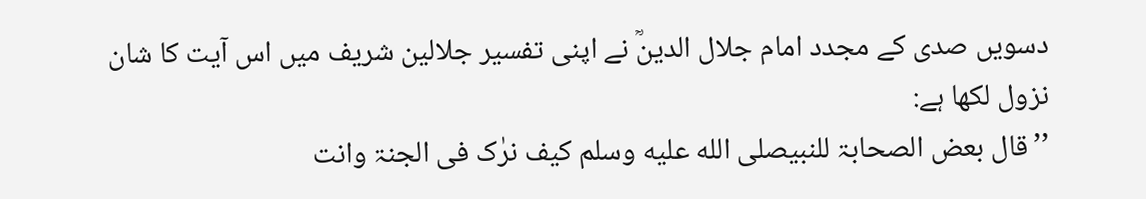دسویں صدی کے مجدد امام جلال الدینؒ نے اپنی تفسیر جلالین شریف میں اس آیت کا شان نزول لکھا ہے:
’’قال بعض الصحابۃ للنبیصلى الله عليه وسلم کیف نرٰک فی الجنۃ وانت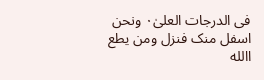فی الدرجات العلیٰ۰ ونحن اسفل منک فنزل ومن یطع االله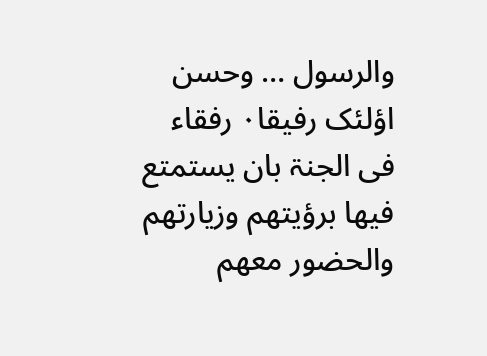والرسول … وحسن اؤلئک رفیقا۰ رفقاء فی الجنۃ بان یستمتع فیھا برؤیتھم وزیارتھم والحضور معھم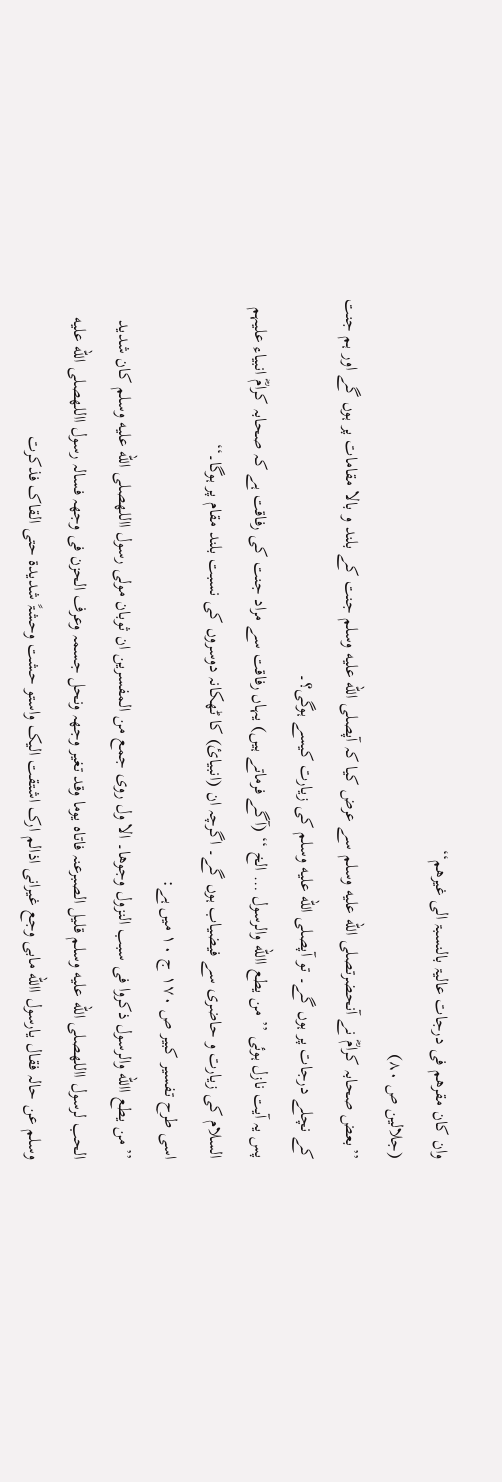وان کان مقرھم فی درجات عالیۃ بالنسبۃ الی غیرھم‘‘
(جلالین ص ۸۰)
’’بعض صحابہ کرامؓ نے آنحضرتصلى الله عليه وسلم سے عرض کیا کہ آپصلى الله عليه وسلم جنت کے بلند و بالا مقامات پر ہوں گے اور ہم جنت کے نچلے درجات پر ہوں گے۔ تو آپصلى الله عليه وسلم کی زیارت کیسے ہوگی؟۔
پس یہ آیت نازل ہوئی ’’ من یطع االله والرسول … الخ ‘‘ (آگے فرماتے ہیں) یہاں رفاقت سے مراد جنت کی رفاقت ہے کہ صحابہ کرامؓ انبیاء علیہم السلام کی زیارت و حاضری سے فیضیاب ہوں گے۔ اگرچہ ان (انبیائ) کا ٹھکانہ دوسروں کی نسبت بلند مقام پر ہوگا۔‘‘
اسی طرح تفسیر کبیر ص ۱۷۰ ج ۱۰ میں ہے:
’’ من یطع االله والرسول ذکروا فی سبب النزول وجوھا۔ الا ول روی جمع من المفسرین ان ثوبان مولی رسول االلهصلى الله عليه وسلم کان شدید الحب لرسول االلهصلى الله عليه وسلم قلیل الصبرعنہ فاتاہ یوما وقد تغیر وجھہ ونحل جسمہ وعرف الحزن فی وجھہ فسالہ رسول االلهصلى الله عليه وسلم عن حالہ فقال یارسول االله مابی وجع غیرانی اذالم ارک اشتقت الیک واستو حشت وحشۃً شدیدۃ حتی القاک فذکرت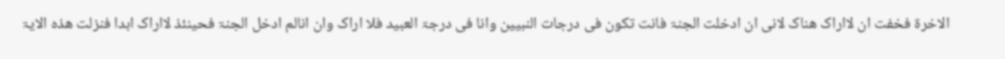الاخرۃ فخفت ان لااراک ھناک لانی ان ادخلت الجنۃ فانت تکون فی درجات النبیین وانا فی درجۃ العبید فلا اراک وان انالم ادخل الجنۃ فحینئذ لااراک ابدا فنزلت ھذہ الایۃ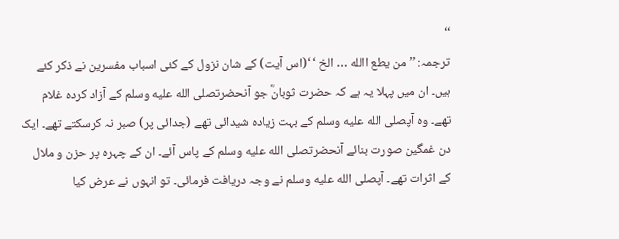‘‘
ترجمہ: ’’ من یطع االله … الخ ‘ ‘(اس آیت) کے شان نزول کے کئی اسباب مفسرین نے ذکر کئے ہیں۔ ان میں پہلا یہ ہے کہ حضرت ثوبانؓ جو آنحضرتصلى الله عليه وسلم کے آزاد کردہ غلام تھے۔ وہ آپصلى الله عليه وسلم کے بہت زیادہ شیدائی تھے (جدائی پر) صبر نہ کرسکتے تھے۔ ایک دن غمگین صورت بنائے آنحضرتصلى الله عليه وسلم کے پاس آئے۔ ان کے چہرہ پر حزن و ملال کے اثرات تھے۔ آپصلى الله عليه وسلم نے وجہ دریافت فرمائی۔ تو انہوں نے عرض کیا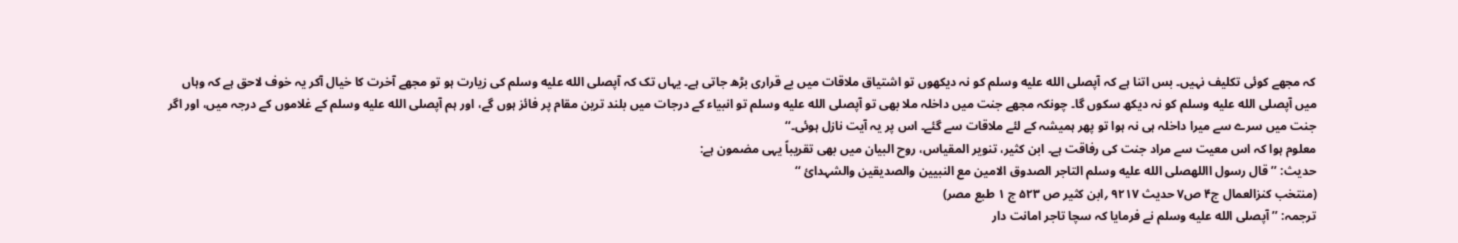کہ مجھے کوئی تکلیف نہیں۔ بس اتنا ہے کہ آپصلى الله عليه وسلم کو نہ دیکھوں تو اشتیاق ملاقات میں بے قراری بڑھ جاتی ہے۔ یہاں تک کہ آپصلى الله عليه وسلم کی زیارت ہو تو مجھے آخرت کا خیال آکر یہ خوف لاحق ہے کہ وہاں میں آپصلى الله عليه وسلم کو نہ دیکھ سکوں گا۔ چونکہ مجھے جنت میں داخلہ ملا بھی تو آپصلى الله عليه وسلم تو انبیاء کے درجات میں بلند ترین مقام پر فائز ہوں گے، اور ہم آپصلى الله عليه وسلم کے غلاموں کے درجہ میں، اور اگر جنت میں سرے سے میرا داخلہ ہی نہ ہوا تو پھر ہمیشہ کے لئے ملاقات سے گئے۔ اس پر یہ آیت نازل ہوئی۔‘‘
معلوم ہوا کہ اس معیت سے مراد جنت کی رفاقت ہے۔ ابن کثیر، تنویر المقیاس، روح البیان میں بھی تقریباً یہی مضمون ہے:
حدیث: ’’ قال رسول االلهصلى الله عليه وسلم التاجر الصدوق الامین مع النبیین والصدیقین والشہدائ ‘‘
(منتخب کنزالعمال ج۴ ص۷ حدیث ۹۲۱۷ ؍ابن کثیر ص ۵۲۳ ج ۱ طبع مصر)
ترجمہ: ’’آپصلى الله عليه وسلم نے فرمایا کہ سچا تاجر امانت دار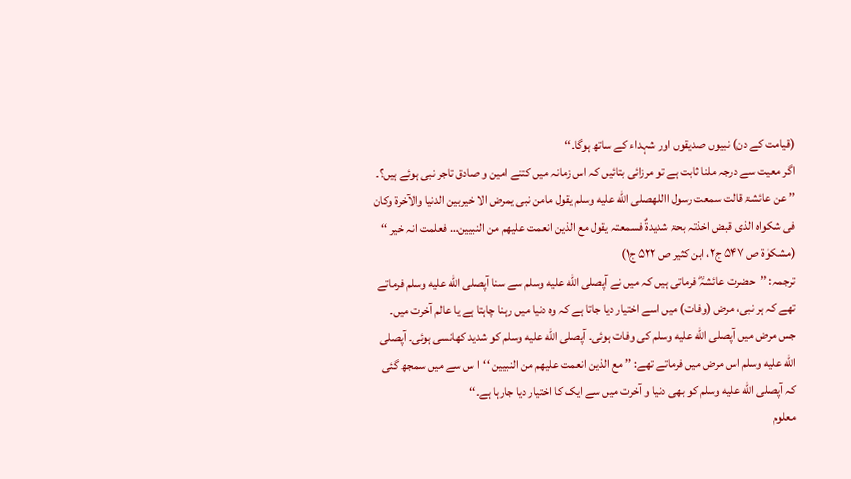(قیامت کے دن) نبیوں صدیقوں اور شہداء کے ساتھ ہوگا۔‘‘
اگر معیت سے درجہ ملنا ثابت ہے تو مرزائی بتائیں کہ اس زمانہ میں کتنے امین و صادق تاجر نبی ہوئے ہیں؟۔
’’ عن عائشۃ قالت سمعت رسول االلهصلى الله عليه وسلم یقول مامن نبی یمرض الا خیربین الدنیا والآخرۃ وکان فی شکواہ الذی قبض اخذتہ بحۃ شدیدۃٌ فسمعتہ یقول مع الذین انعمت علیھم من النبیین… فعلمت انہ خیر ‘‘
(مشکوٰۃ ص ۵۴۷ ج۲، ابن کثیر ص ۵۲۲ ج۱)
ترجمہ: ’’حضرت عائشہؓ فرماتی ہیں کہ میں نے آپصلى الله عليه وسلم سے سنا آپصلى الله عليه وسلم فرماتے تھے کہ ہر نبی، مرض (وفات) میں اسے اختیار دیا جاتا ہے کہ وہ دنیا میں رہنا چاہتا ہے یا عالم آخرت میں۔ جس مرض میں آپصلى الله عليه وسلم کی وفات ہوئی۔ آپصلى الله عليه وسلم کو شدید کھانسی ہوئی۔ آپصلى الله عليه وسلم اس مرض میں فرماتے تھے: ’’ مع الذین انعمت علیھم من النبیین ‘‘ا س سے میں سمجھ گئی کہ آپصلى الله عليه وسلم کو بھی دنیا و آخرت میں سے ایک کا اختیار دیا جارہا ہے۔‘‘
معلوم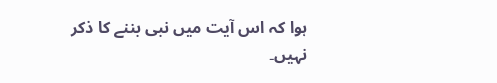ہوا کہ اس آیت میں نبی بننے کا ذکر نہیں۔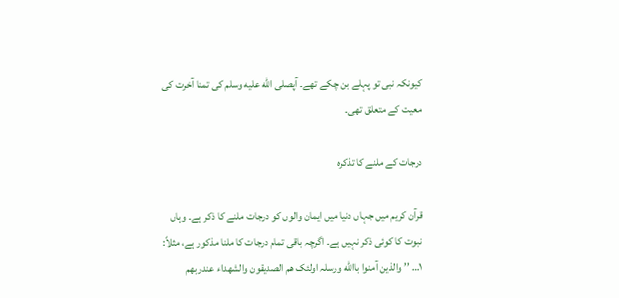کیونکہ نبی تو پہلے بن چکے تھے۔ آپصلى الله عليه وسلم کی تمنا آخرت کی معیت کے متعلق تھی۔

درجات کے ملنے کا تذکرہ

قرآن کریم میں جہاں دنیا میں ایمان والوں کو درجات ملنے کا ذکر ہے۔ وہاں نبوت کا کوئی ذکر نہیں ہے۔ اگرچہ باقی تمام درجات کا ملنا مذکور ہے، مثلاً:
۱… ’’ والذین آمنوا باالله ورسلہ اولئک ھم الصدیقون والشھداء عندربھم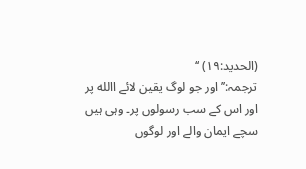(الحدید:۱۹) ‘‘
ترجمہ:’’اور جو لوگ یقین لائے االله پر اور اس کے سب رسولوں پر۔ وہی ہیں سچے ایمان والے اور لوگوں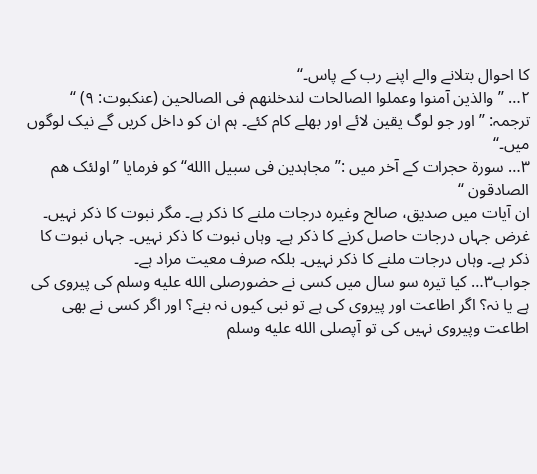کا احوال بتلانے والے اپنے رب کے پاس۔‘‘
۲… ’’ والذین آمنوا وعملوا الصالحات لندخلنھم فی الصالحین (عنکبوت: ۹) ‘‘
ترجمہ: ’’اور جو لوگ یقین لائے اور بھلے کام کئے۔ ہم ان کو داخل کریں گے نیک لوگوں میں۔‘‘
۳… سورۃ حجرات کے آخر میں :’’ مجاہدین فی سبیل االله‘‘ کو فرمایا ’’اولئک ھم الصادقون ‘‘
ان آیات میں صدیق، صالح وغیرہ درجات ملنے کا ذکر ہے۔ مگر نبوت کا ذکر نہیں۔ غرض جہاں درجات حاصل کرنے کا ذکر ہے۔ وہاں نبوت کا ذکر نہیں۔ جہاں نبوت کا ذکر ہے۔ وہاں درجات ملنے کا ذکر نہیں۔ بلکہ صرف معیت مراد ہے۔
جواب۳… کیا تیرہ سو سال میں کسی نے حضورصلى الله عليه وسلم کی پیروی کی ہے یا نہ؟ اگر اطاعت اور پیروی کی ہے تو نبی کیوں نہ بنے؟ اور اگر کسی نے بھی اطاعت وپیروی نہیں کی تو آپصلى الله عليه وسلم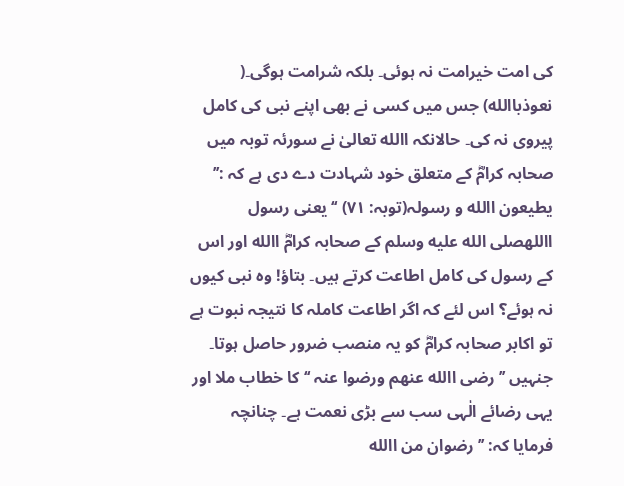کی امت خیرامت نہ ہوئی۔ بلکہ شرامت ہوگی۔( نعوذباالله) جس میں کسی نے بھی اپنے نبی کی کامل پیروی نہ کی۔ حالانکہ االله تعالیٰ نے سورئہ توبہ میں صحابہ کرامؓ کے متعلق خود شہادت دے دی ہے کہ :’’ یطیعون االله و رسولہ(توبہ: ۷۱) ‘‘ یعنی رسول االلهصلى الله عليه وسلم کے صحابہ کرامؓ االله اور اس کے رسول کی کامل اطاعت کرتے ہیں۔ بتاؤ! وہ نبی کیوں نہ ہوئے؟ اس لئے کہ اگر اطاعت کاملہ کا نتیجہ نبوت ہے تو اکابر صحابہ کرامؓ کو یہ منصب ضرور حاصل ہوتا۔ جنہیں ’’ رضی االله عنھم ورضوا عنہ ‘‘ کا خطاب ملا اور یہی رضائے الٰہی سب سے بڑی نعمت ہے۔ چنانچہ فرمایا کہ: ’’ رضوان من االله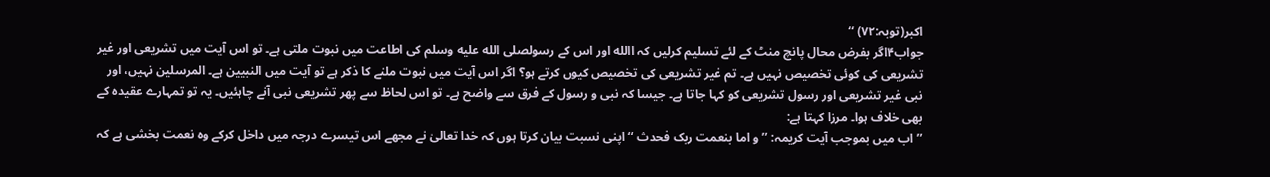اکبر(توبہ:۷۲) ‘‘
جواب۴اگر بفرض محال پانچ منٹ کے لئے تسلیم کرلیں کہ االله اور اس کے رسولصلى الله عليه وسلم کی اطاعت میں نبوت ملتی ہے۔ تو اس آیت میں تشریعی اور غیر تشریعی کی کوئی تخصیص نہیں ہے۔ تم غیر تشریعی کی تخصیص کیوں کرتے ہو؟ اگر اس آیت میں نبوت ملنے کا ذکر ہے تو آیت میں النبیین ہے۔ المرسلین نہیں، اور نبی غیر تشریعی اور رسول تشریعی کو کہا جاتا ہے۔ جیسا کہ نبی و رسول کے فرق سے واضح ہے۔ تو اس لحاظ سے پھر تشریعی نبی آنے چاہئیں۔ یہ تو تمہارے عقیدہ کے بھی خلاف ہوا۔ مرزا کہتا ہے:
’’اب میں بموجب آیت کریمہ: ’’ و اما بنعمت ربک فحدث ‘‘ اپنی نسبت بیان کرتا ہوں کہ خدا تعالیٰ نے مجھے اس تیسرے درجہ میں داخل کرکے وہ نعمت بخشی ہے کہ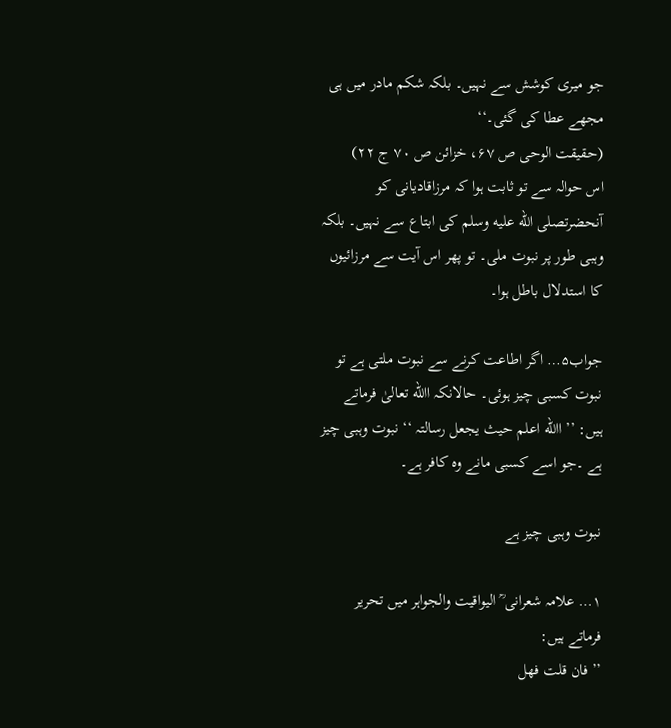جو میری کوشش سے نہیں۔ بلکہ شکم مادر میں ہی مجھے عطا کی گئی۔‘‘
(حقیقت الوحی ص ۶۷، خزائن ص ۷۰ ج ۲۲)
اس حوالہ سے تو ثابت ہوا کہ مرزاقادیانی کو آنحضرتصلى الله عليه وسلم کی ابتاع سے نہیں۔ بلکہ وہبی طور پر نبوت ملی۔ تو پھر اس آیت سے مرزائیوں کا استدلال باطل ہوا۔

جواب۵… اگر اطاعت کرنے سے نبوت ملتی ہے تو نبوت کسبی چیز ہوئی۔ حالانکہ االله تعالیٰ فرماتے ہیں: ’’ االله اعلم حیث یجعل رسالتہ ‘‘ نبوت وہبی چیز ہے ۔جو اسے کسبی مانے وہ کافر ہے۔

نبوت وہبی چیز ہے

۱… علامہ شعرانی ؒ الیواقیت والجواہر میں تحریر فرماتے ہیں:
’’ فان قلت فھل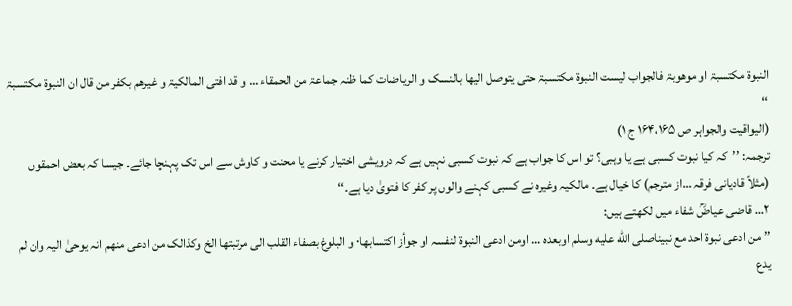النبوۃ مکتسبۃ او موھوبۃ فالجواب لیست النبوۃ مکتسبۃ حتی یتوصل الیھا بالنسک و الریاضات کما ظنہ جماعۃ من الحمقاء … و قد افتی المالکیۃ و غیرھم بکفر من قال ان النبوۃ مکتسبۃ ‘‘
(الیواقیت والجواہر ص ۱۶۴،۱۶۵ ج ۱)
ترجمہ: ’’کہ کیا نبوت کسبی ہے یا وہبی؟ تو اس کا جواب ہے کہ نبوت کسبی نہیں ہے کہ درویشی اختیار کرنے یا محنت و کاوش سے اس تک پہنچا جائے۔ جیسا کہ بعض احمقوں (مثلاً قادیانی فرقہ …از مترجم) کا خیال ہے۔ مالکیہ وغیرہ نے کسبی کہنے والوں پر کفر کا فتویٰ دیا ہے۔‘‘
۲… قاضی عیاضؒ شفاء میں لکھتے ہیں:
’’ من ادعی نبوۃ احد مع نبیناصلى الله عليه وسلم اوبعدہ … اومن ادعی النبوۃ لنفسہ او جوأز اکتسابھا۰ و البلوغ بصفاء القلب الی مرتبتھا الخ وکذالک من ادعی منھم انہ یوحیٰ الیہ وان لم یدع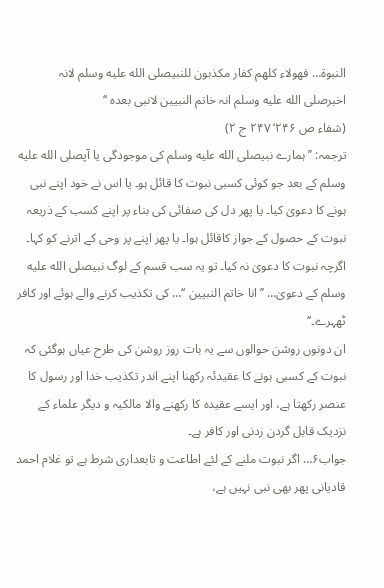النبوۃ… فھولاء کلھم کفار مکذبون للنبیصلى الله عليه وسلم لانہ اخبرصلى الله عليه وسلم انہ خاتم النبیین لانبی بعدہ ‘‘
(شفاء ص ۲۴۶‘ ۲۴۷ ج ۲)
ترجمہ: ’’ہمارے نبیصلى الله عليه وسلم کی موجودگی یا آپصلى الله عليه وسلم کے بعد جو کوئی کسبی نبوت کا قائل ہو۔ یا اس نے خود اپنے نبی ہونے کا دعویٰ کیا۔ یا پھر دل کی صفائی کی بناء پر اپنے کسب کے ذریعہ نبوت کے حصول کے جواز کاقائل ہوا۔ یا پھر اپنے پر وحی کے اترنے کو کہا۔ اگرچہ نبوت کا دعویٰ نہ کیا۔ تو یہ سب قسم کے لوگ نبیصلى الله عليه وسلم کے دعویٰ… ’’ انا خاتم النبیین ‘‘… کی تکذیب کرنے والے ہوئے اور کافر ٹھہرے۔‘‘
ان دونوں روشن حوالوں سے یہ بات روز روشن کی طرح عیاں ہوگئی کہ نبوت کے کسبی ہونے کا عقیدئہ رکھنا اپنے اندر تکذیب خدا اور رسول کا عنصر رکھتا ہے، اور ایسے عقیدہ کا رکھنے والا مالکیہ و دیگر علماء کے نزدیک قابل گردن زدنی اور کافر ہے۔
جواب۶… اگر نبوت ملنے کے لئے اطاعت و تابعداری شرط ہے تو غلام احمد قادیانی پھر بھی نبی نہیں ہے،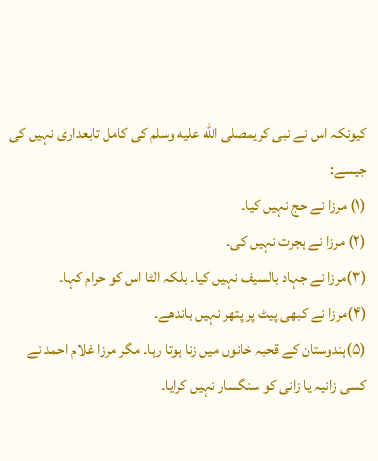کیونکہ اس نے نبی کریمصلى الله عليه وسلم کی کامل تابعداری نہیں کی جیسے:
(۱) مرزا نے حج نہیں کیا۔
(۲) مرزا نے ہجرت نہیں کی۔
(۳)مرزا نے جہاد بالسیف نہیں کیا۔ بلکہ الٹا اس کو حرام کہا۔
(۴)مرزا نے کبھی پیٹ پر پتھر نہیں باندھے۔
(۵)ہندوستان کے قحبہ خانوں میں زنا ہوتا رہا۔ مگر مرزا غلام احمد نے کسی زانیہ یا زانی کو سنگسار نہیں کرایا۔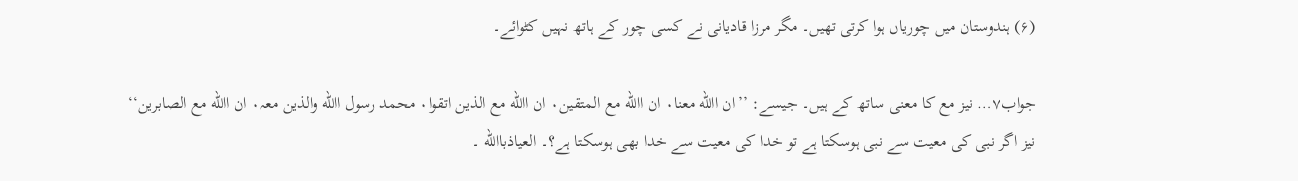(۶) ہندوستان میں چوریاں ہوا کرتی تھیں۔ مگر مرزا قادیانی نے کسی چور کے ہاتھ نہیں کٹوائے۔

جواب۷… نیز مع کا معنی ساتھ کے ہیں۔ جیسے: ’’ان االله معنا۰ ان االله مع المتقین۰ ان االله مع الذین اتقوا۰ محمد رسول االله والذین معہ۰ ان االله مع الصابرین‘‘ نیز اگر نبی کی معیت سے نبی ہوسکتا ہے تو خدا کی معیت سے خدا بھی ہوسکتا ہے؟۔ العیاذباالله ۔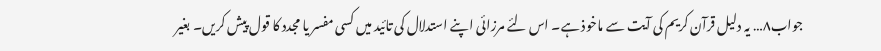جواب۸… یہ دلیل قرآن کریم کی آیت سے ماخوذ ہے۔ اس لئے مرزائی اپنے استدلال کی تائید میں کسی مفسر یا مجدد کا قول پیش کریں۔ بغیر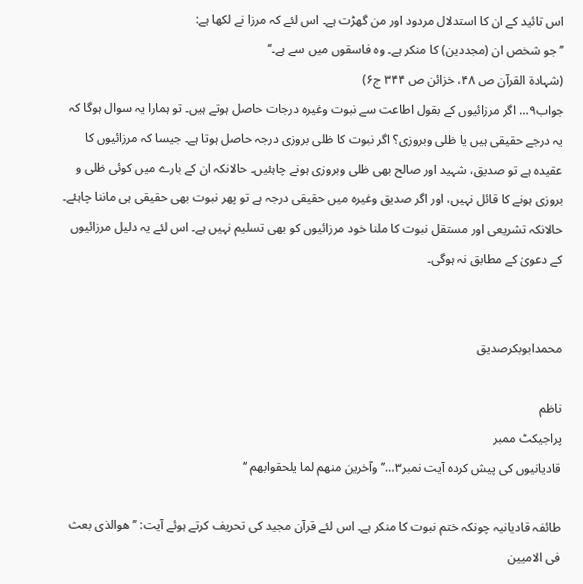اس تائید کے ان کا استدلال مردود اور من گھڑت ہے۔ اس لئے کہ مرزا نے لکھا ہے:
’’جو شخص ان (مجددین) کا منکر ہے۔ وہ فاسقوں میں سے ہے۔‘‘
(شہادۃ القرآن ص ۴۸، خزائن ص ۳۴۴ ج۶)
جواب۹… اگر مرزائیوں کے بقول اطاعت سے نبوت وغیرہ درجات حاصل ہوتے ہیں۔ تو ہمارا یہ سوال ہوگا کہ یہ درجے حقیقی ہیں یا ظلی وبروزی؟ اگر نبوت کا ظلی بروزی درجہ حاصل ہوتا ہے۔ جیسا کہ مرزائیوں کا عقیدہ ہے تو صدیق، شہید اور صالح بھی ظلی وبروزی ہونے چاہئیں۔ حالانکہ ان کے بارے میں کوئی ظلی و بروزی ہونے کا قائل نہیں، اور اگر صدیق وغیرہ میں حقیقی درجہ ہے تو پھر نبوت بھی حقیقی ہی ماننا چاہئے۔ حالانکہ تشریعی اور مستقل نبوت کا ملنا خود مرزائیوں کو بھی تسلیم نہیں ہے۔ اس لئے یہ دلیل مرزائیوں کے دعویٰ کے مطابق نہ ہوگی۔


محمدابوبکرصدیق

ناظم
پراجیکٹ ممبر
قادیانیوں کی پیش کردہ آیت نمبر۳…’’ وآخرین منھم لما یلحقوابھم ‘‘

طائفہ قادیانیہ چونکہ ختم نبوت کا منکر ہے۔ اس لئے قرآن مجید کی تحریف کرتے ہوئے آیت: ’’ ھوالذی بعث فی الامیین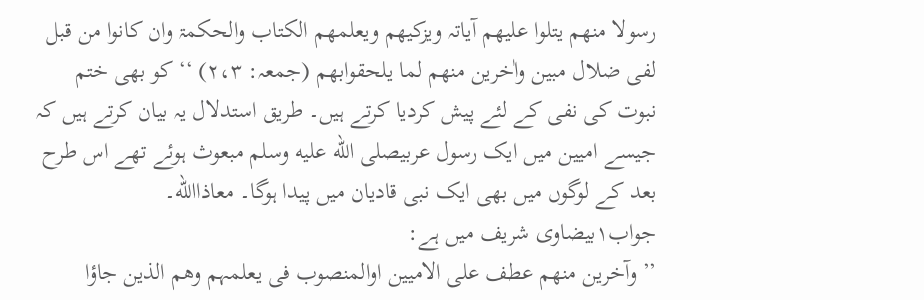رسولا منھم یتلوا علیھم آیاتہ ویزکیھم ویعلمھم الکتاب والحکمۃ وان کانوا من قبل لفی ضلال مبین واٰخرین منھم لما یلحقوابھم (جمعہ: ۲،۳) ‘‘ کو بھی ختم نبوت کی نفی کے لئے پیش کردیا کرتے ہیں۔ طریق استدلال یہ بیان کرتے ہیں کہ جیسے امیین میں ایک رسول عربیصلى الله عليه وسلم مبعوث ہوئے تھے اس طرح بعد کے لوگوں میں بھی ایک نبی قادیان میں پیدا ہوگا۔ معاذاالله۔
جواب۱بیضاوی شریف میں ہے:
’’ وآخرین منھم عطف علی الامیین اوالمنصوب فی یعلمہم وھم الذین جاؤا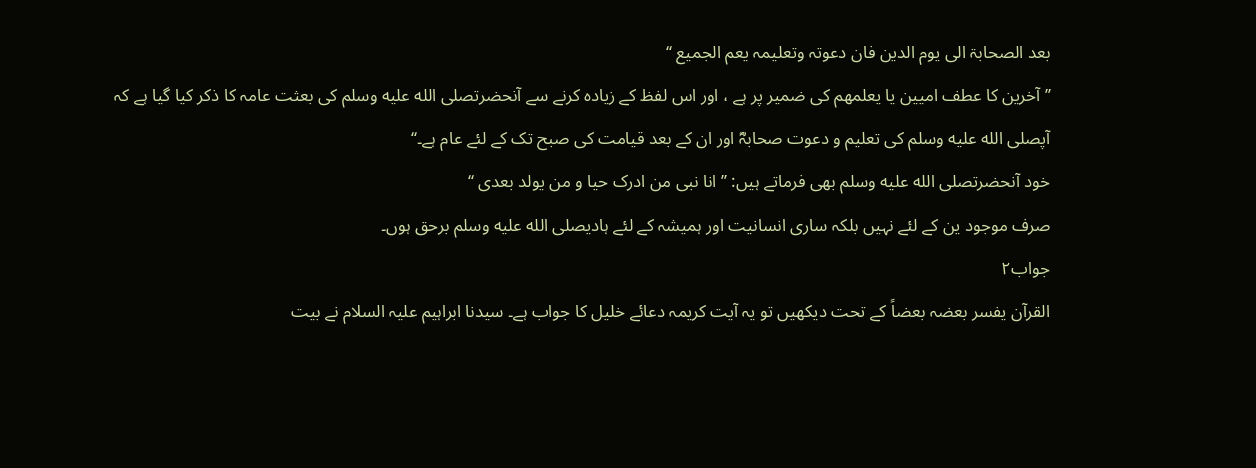بعد الصحابۃ الی یوم الدین فان دعوتہ وتعلیمہ یعم الجمیع ‘‘
’’ آخرین کا عطف امیین یا یعلمھم کی ضمیر پر ہے ، اور اس لفظ کے زیادہ کرنے سے آنحضرتصلى الله عليه وسلم کی بعثت عامہ کا ذکر کیا گیا ہے کہ آپصلى الله عليه وسلم کی تعلیم و دعوت صحابہؓ اور ان کے بعد قیامت کی صبح تک کے لئے عام ہے۔‘‘
خود آنحضرتصلى الله عليه وسلم بھی فرماتے ہیں: ’’ انا نبی من ادرک حیا و من یولد بعدی ‘‘
صرف موجود ین کے لئے نہیں بلکہ ساری انسانیت اور ہمیشہ کے لئے ہادیصلى الله عليه وسلم برحق ہوں۔
جواب۲
القرآن یفسر بعضہ بعضاً کے تحت دیکھیں تو یہ آیت کریمہ دعائے خلیل کا جواب ہے۔ سیدنا ابراہیم علیہ السلام نے بیت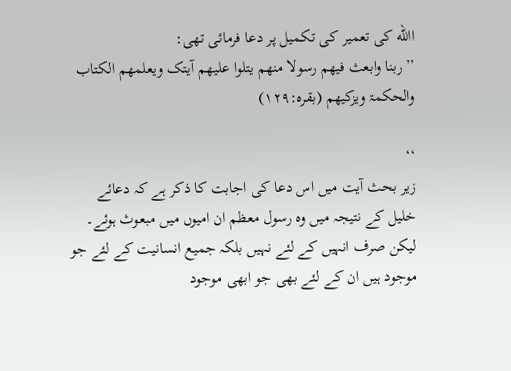االله کی تعمیر کی تکمیل پر دعا فرمائی تھی:
’’ربنا وابعث فیھم رسولا منھم یتلوا علیھم آیتک ویعلمھم الکتاب والحکمۃ ویزکیھم (بقرہ:۱۲۹)

‘‘
زیر بحث آیت میں اس دعا کی اجابت کا ذکر ہے کہ دعائے خلیل کے نتیجہ میں وہ رسول معظم ان امیوں میں مبعوث ہوئے۔ لیکن صرف انہیں کے لئے نہیں بلکہ جمیع انسانیت کے لئے جو موجود ہیں ان کے لئے بھی جو ابھی موجود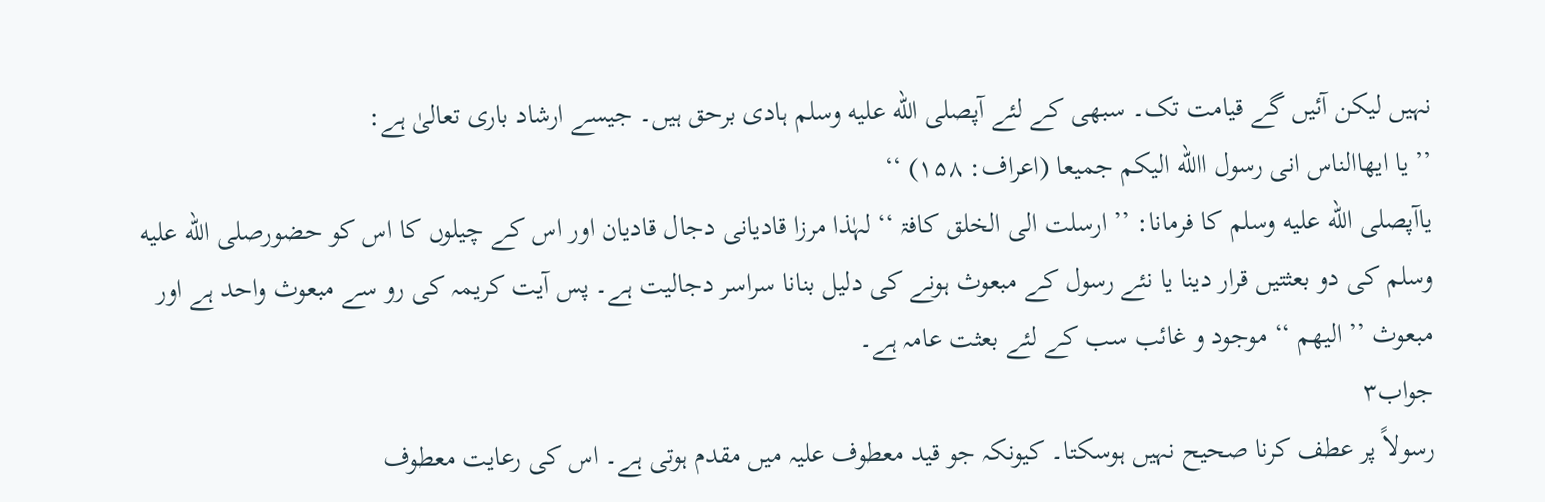نہیں لیکن آئیں گے قیامت تک۔ سبھی کے لئے آپصلى الله عليه وسلم ہادی برحق ہیں۔ جیسے ارشاد باری تعالیٰ ہے:
’’ یا ایھاالناس انی رسول االله الیکم جمیعا (اعراف: ۱۵۸) ‘‘
یاآپصلى الله عليه وسلم کا فرمانا: ’’ ارسلت الی الخلق کافۃ ‘‘ لہٰذا مرزا قادیانی دجال قادیان اور اس کے چیلوں کا اس کو حضورصلى الله عليه وسلم کی دو بعثتیں قرار دینا یا نئے رسول کے مبعوث ہونے کی دلیل بنانا سراسر دجالیت ہے۔ پس آیت کریمہ کی رو سے مبعوث واحد ہے اور مبعوث ’’ الیھم ‘‘ موجود و غائب سب کے لئے بعثت عامہ ہے۔
جواب۳
رسولاً پر عطف کرنا صحیح نہیں ہوسکتا۔ کیونکہ جو قید معطوف علیہ میں مقدم ہوتی ہے۔ اس کی رعایت معطوف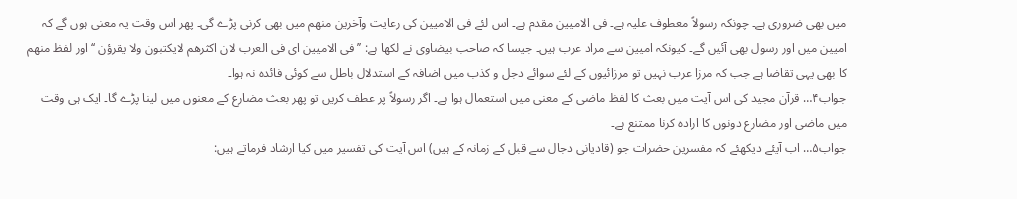میں بھی ضروری ہے۔ چونکہ رسولاً معطوف علیہ ہے۔ فی الامیین مقدم ہے۔ اس لئے فی الامیین کی رعایت وآخرین منھم میں بھی کرنی پڑے گی۔ پھر اس وقت یہ معنی ہوں گے کہ امیین میں اور رسول بھی آئیں گے۔ کیونکہ امیین سے مراد عرب ہیں۔ جیسا کہ صاحب بیضاوی نے لکھا ہے: ’’ فی الامیین ای فی العرب لان اکثرھم لایکتبون ولا یقرؤن ‘‘ اور لفظ منھم کا بھی یہی تقاضا ہے جب کہ مرزا عرب نہیں تو مرزائیوں کے لئے سوائے دجل و کذب میں اضافہ کے استدلال باطل سے کوئی فائدہ نہ ہوا۔
جواب۴… قرآن مجید کی اس آیت میں بعث کا لفظ ماضی کے معنی میں استعمال ہوا ہے۔ اگر رسولاً پر عطف کریں تو پھر بعث مضارع کے معنوں میں لینا پڑے گا۔ ایک ہی وقت میں ماضی اور مضارع دونوں کا ارادہ کرنا ممتنع ہے۔
جواب۵… اب آیئے دیکھئے کہ مفسرین حضرات جو (قادیانی دجال سے قبل کے زمانہ کے ہیں) اس آیت کی تفسیر میں کیا ارشاد فرماتے ہیں: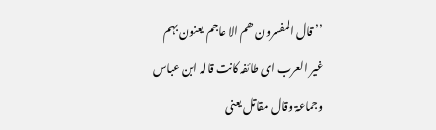’’ قال المفسرون ھم الا عاجم یعنون بہم غیر العرب ای طائفہ کانت قالہ ابن عباس وجماعۃ وقال مقاتل یعنی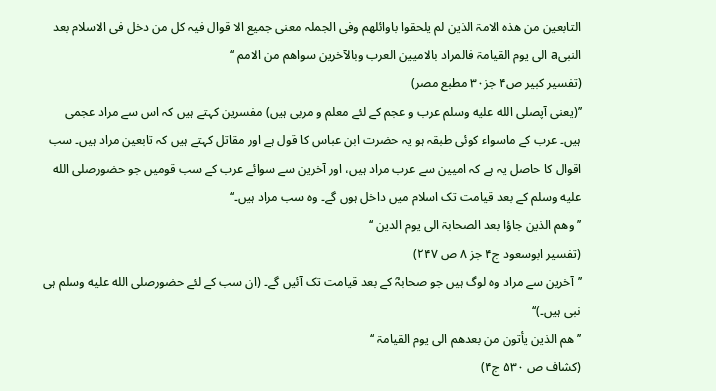التابعین من ھذہ الامۃ الذین لم یلحقوا باوائلھم وفی الجملہ معنی جمیع الا قوال فیہ کل من دخل فی الاسلام بعد النبیa الی یوم القیامۃ فالمراد بالامیین العرب وبالآخرین سواھم من الامم ‘‘
(تفسیر کبیر ص۴ جز۳۰ مطبع مصر)
’’(یعنی آپصلى الله عليه وسلم عرب و عجم کے لئے معلم و مربی ہیں) مفسرین کہتے ہیں کہ اس سے مراد عجمی ہیں۔ عرب کے ماسواء کوئی طبقہ ہو یہ حضرت ابن عباس کا قول ہے اور مقاتل کہتے ہیں کہ تابعین مراد ہیں۔ سب اقوال کا حاصل یہ ہے کہ امیین سے عرب مراد ہیں، اور آخرین سے سوائے عرب کے سب قومیں جو حضورصلى الله عليه وسلم کے بعد قیامت تک اسلام میں داخل ہوں گے۔ وہ سب مراد ہیں۔‘‘
’’ وھم الذین جاؤا بعد الصحابۃ الی یوم الدین ‘‘
(تفسیر ابوسعود ج۴ جز ۸ ص ۲۴۷)
’’آخرین سے مراد وہ لوگ ہیں جو صحابہؓ کے بعد قیامت تک آئیں گے۔ (ان سب کے لئے حضورصلى الله عليه وسلم ہی نبی ہیں۔)‘‘
’’ ھم الذین یأتون من بعدھم الی یوم القیامۃ ‘‘
(کشاف ص ۵۳۰ ج۴)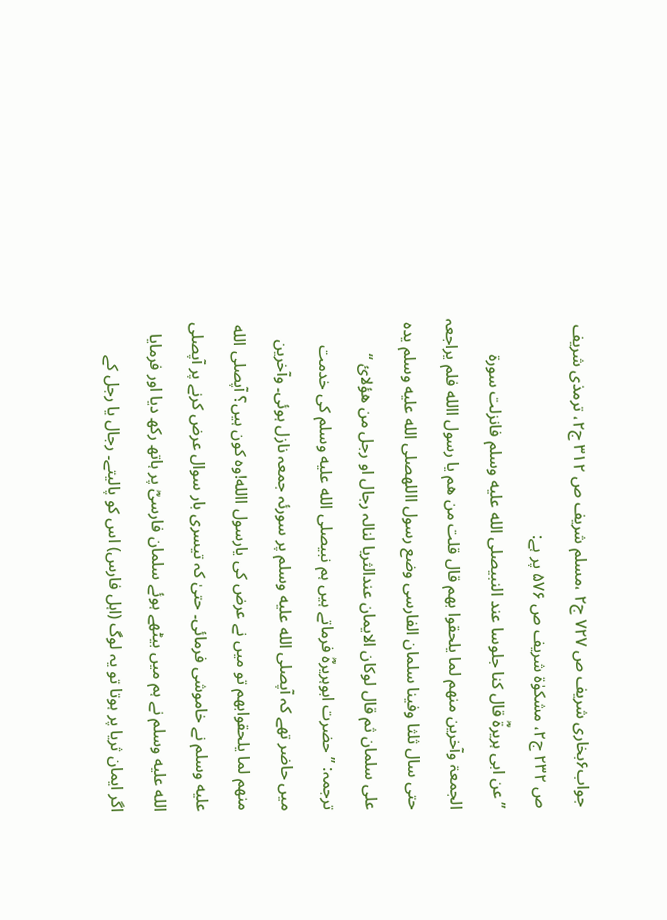جواب۶بخاری شریف ص ۷۲۷ ج۲ ،مسلم شریف ص ۳۱۲ ج۲، ترمذی شریف ص ۲۳۲ ج۲، مشکوٰۃ شریف ص ۵۷۶ پر ہے:
’’ عن ابی ہریرۃؓ قال کنا جلوسا عند النبیصلى الله عليه وسلم فانزلت سورۃ الجمعۃ وآخرین منھم لما یلحقوا بھم قال قلت من ھم یا رسول االله فلم یراجعہ حتی سال ثلثا وفینا سلمان الفارسی وضع رسول االلهصلى الله عليه وسلم یدہ علی سلمان ثم قال لوکان الایمان عندالثریا لنالہ رجال او رجل من ھؤلائ ‘‘
ترجمہ: ’’حضرت ابوہریرہؓ فرماتے ہیں ہم نبیصلى الله عليه وسلم کی خدمت میں حاضر تھے کہ آپصلى الله عليه وسلم پر سورئہ جمعہ نازل ہوئی۔ وآخرین منھم لما یلحقوابھم تو میں نے عرض کی یارسول االله!وہ کون ہیں؟ آپصلى الله عليه وسلم نے خاموشی فرمائی۔ حتیٰ کہ تیسری بار سوال عرض کرنے پر آپصلى الله عليه وسلم نے ہم میں بیٹھے ہوئے سلمان فارسیؓ پر ہاتھ رکھ دیا اور فرمایا اگر ایمان ثریا پر ہوتا تو یہ لوگ (اہل فارس) اس کو پالیتے۔ رجال یا رجل کے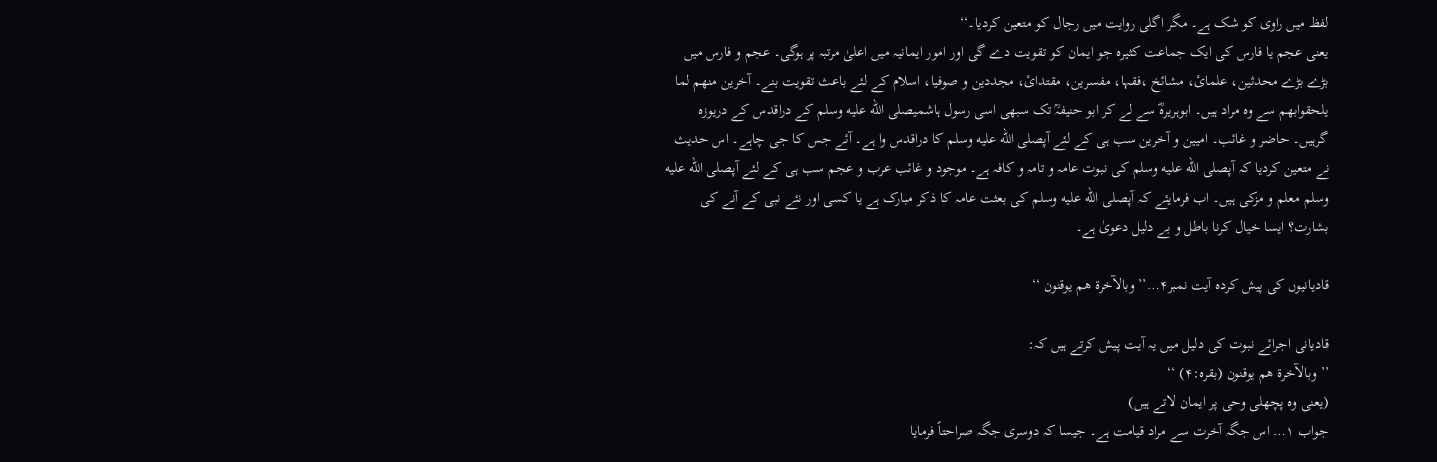لفظ میں راوی کو شک ہے۔ مگر اگلی روایت میں رجال کو متعین کردیا۔‘‘
یعنی عجم یا فارس کی ایک جماعت کثیرہ جو ایمان کو تقویت دے گی اور امور ایمانیہ میں اعلیٰ مرتبہ پر ہوگی۔ عجم و فارس میں بڑے بڑے محدثین، علمائ، مشائخ ،فقہا، مفسرین، مقتدائ، مجددین و صوفیا، اسلام کے لئے باعث تقویت بنے۔ آخرین منھم لما یلحقوابھم سے وہ مراد ہیں۔ ابوہریرہؓ سے لے کر ابو حنیفہؒ تک سبھی اسی رسول ہاشمیصلى الله عليه وسلم کے دراقدس کے دریوزہ گرہیں۔ حاضر و غائب۔ امیین و آخرین سب ہی کے لئے آپصلى الله عليه وسلم کا دراقدس وا ہے۔ آئے جس کا جی چاہے۔ اس حدیث نے متعین کردیا کہ آپصلى الله عليه وسلم کی نبوت عامہ و تامہ و کافہ ہے۔ موجود و غائب عرب و عجم سب ہی کے لئے آپصلى الله عليه وسلم معلم و مزکی ہیں۔ اب فرمایئے کہ آپصلى الله عليه وسلم کی بعثت عامہ کا ذکر مبارک ہے یا کسی اور نئے نبی کے آنے کی بشارت؟ ایسا خیال کرنا باطل و بے دلیل دعویٰ ہے۔

قادیانیوں کی پیش کردہ آیت نمبر۴…’’ وبالآخرۃ ھم یوقنون ‘‘

قادیانی اجرائے نبوت کی دلیل میں یہ آیت پیش کرتے ہیں کہ:
’’ وبالآخرۃ ھم یوقنون (بقرہ:۴) ‘‘
(یعنی وہ پچھلی وحی پر ایمان لاتے ہیں)
جواب ۱… اس جگہ آخرت سے مراد قیامت ہے۔ جیسا کہ دوسری جگہ صراحتاً فرمایا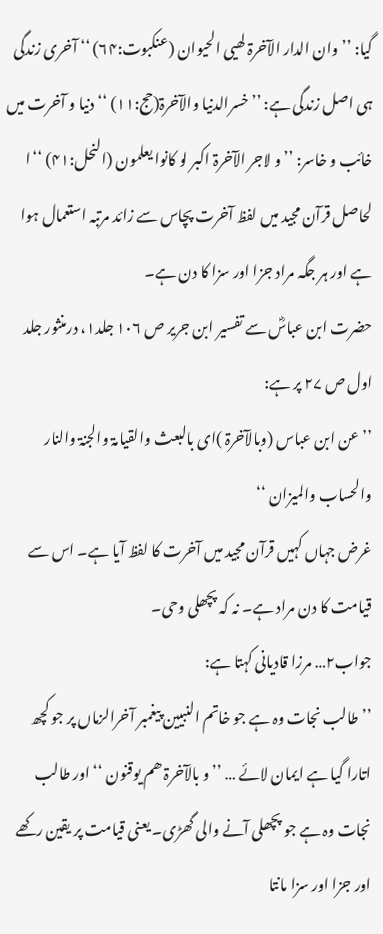گیا: ’’ وان الدار الآخرۃ لھیی الحیوان (عنکبوت:۶۴) ‘‘ آخری زندگی ہی اصل زندگی ہے: ’’ خسرالدنیا والآخرۃ(حج:۱۱) ‘‘ دنیا و آخرت میں خائب و خاسر: ’’ و لاجر الآخرۃ اکبر لو کانوا یعلمون (النحل:۴۱) ‘‘ا لحاصل قرآن مجید میں لفظ آخرت پچاس سے زائد مرتبہ استعمال ہوا ہے اور ہر جگہ مراد جزا اور سزا کا دن ہے۔
حضرت ابن عباسؓ سے تفسیر ابن جریر ص ۱۰۶ جلد۱، درمنثور جلد اول ص ۲۷ پر ہے:
’’ عن ابن عباس (وبالآخرۃ )ای بالبعث والقیامۃ والجنۃ والنار والحساب والمیزان ‘‘
غرض جہاں کہیں قرآن مجید میں آخرت کا لفظ آیا ہے۔ اس سے قیامت کا دن مراد ہے۔ نہ کہ پچھلی وحی۔
جواب۲… مرزا قادیانی کہتا ہے:
’’طالب نجات وہ ہے جو خاتم النبیین پیغمبر آخرالزماں پر جو کچھ اتارا گیا ہے ایمان لائے … ’’ و بالآخرۃ ھم یوقنون ‘‘ اور طالب نجات وہ ہے جو پچھلی آنے والی گھڑی۔ یعنی قیامت پر یقین رکھے اور جزا اور سزا مانتا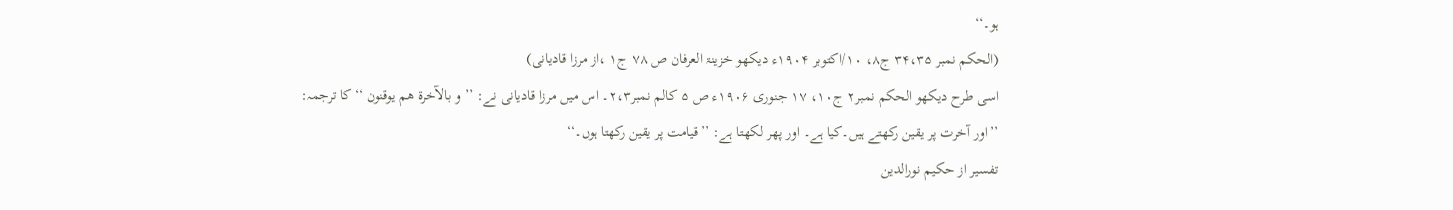ہو۔‘‘
(الحکم نمبر ۳۴،۳۵ ج۸، ۱۰/اکتوبر ۱۹۰۴ء دیکھو خزینۃ العرفان ص ۷۸ ج۱ ،از مرزا قادیانی)
اسی طرح دیکھو الحکم نمبر۲ ج۱۰، ۱۷ جنوری ۱۹۰۶ء ص ۵ کالم نمبر۲،۳۔ اس میں مرزا قادیانی نے: ’’ و بالآخرۃ ھم یوقنون ‘‘کا ترجمہ:
’’اور آخرت پر یقین رکھتے ہیں۔کیا ہے۔ اور پھر لکھتا ہے: ’’قیامت پر یقین رکھتا ہوں۔‘‘
تفسیر از حکیم نورالدین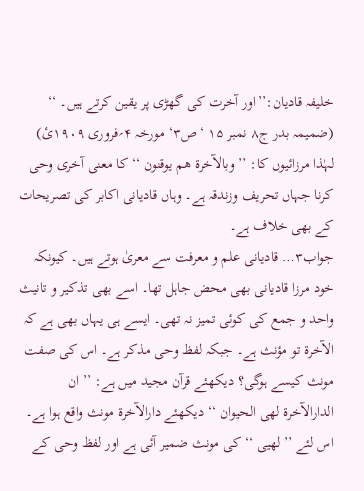خلیفہ قادیان:’’اور آخرت کی گھڑی پر یقین کرتے ہیں۔ ‘‘
(ضمیمہ بدر ج۸ نمبر ۱۵ ‘ص۳‘ مورخہ ۴؍فروری ۱۹۰۹ئ)
لہٰذا مرزائیوں کا: ’’ وبالآخرۃ ھم یوقنون ‘‘ کا معنی آخری وحی کرنا جہاں تحریف وزندقہ ہے۔ وہاں قادیانی اکابر کی تصریحات کے بھی خلاف ہے۔
جواب۳… قادیانی علم و معرفت سے معریٰ ہوتے ہیں۔ کیونکہ خود مرزا قادیانی بھی محض جاہل تھا۔ اسے بھی تذکیر و تانیث واحد و جمع کی کوئی تمیز نہ تھی۔ ایسے ہی یہاں بھی ہے کہ الآخرۃ تو مؤنث ہے۔ جبکہ لفظ وحی مذکر ہے۔ اس کی صفت مونث کیسے ہوگی؟ دیکھئے قرآن مجید میں ہے: ’’ ان الدارالآخرۃ لھی الحیوان ‘‘ دیکھئے دارالآخرۃ مونث واقع ہوا ہے۔ اس لئے ’’ لھیی ‘‘ کی مونث ضمیر آئی ہے اور لفظ وحی کے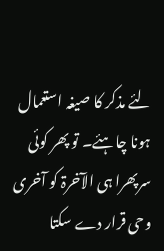لئے مذکر کا صیغہ استعمال ہونا چاہئے۔ تو پھر کوئی سرپھرا ہی الآخرۃ کو آخری وحی قرار دے سکتا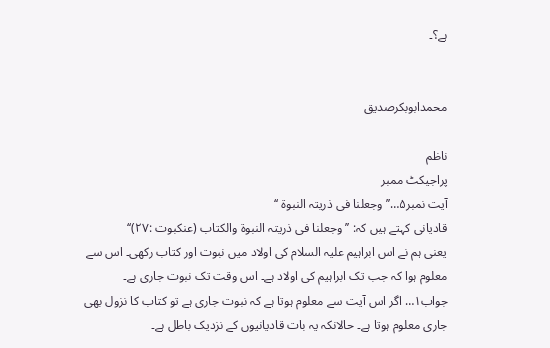ہے؟۔


محمدابوبکرصدیق

ناظم
پراجیکٹ ممبر
آیت نمبر۵…’’ وجعلنا فی ذریتہ النبوۃ ‘‘
قادیانی کہتے ہیں کہ: ’’ وجعلنا فی ذریتہ النبوۃ والکتاب (عنکبوت :۲۷)‘‘
یعنی ہم نے اس ابراہیم علیہ السلام کی اولاد میں نبوت اور کتاب رکھی۔ اس سے معلوم ہوا کہ جب تک ابراہیم کی اولاد ہے۔ اس وقت تک نبوت جاری ہے۔
جواب۱… اگر اس آیت سے معلوم ہوتا ہے کہ نبوت جاری ہے تو کتاب کا نزول بھی جاری معلوم ہوتا ہے۔ حالانکہ یہ بات قادیانیوں کے نزدیک باطل ہے۔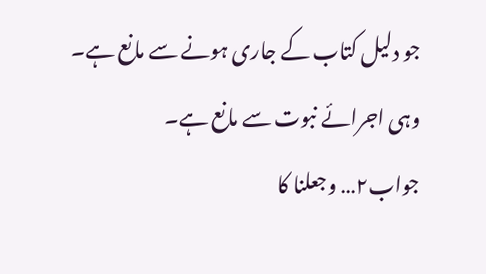جو دلیل کتاب کے جاری ہونے سے مانع ہے۔ وہی اجرائے نبوت سے مانع ہے۔
جواب۲… وجعلنا کا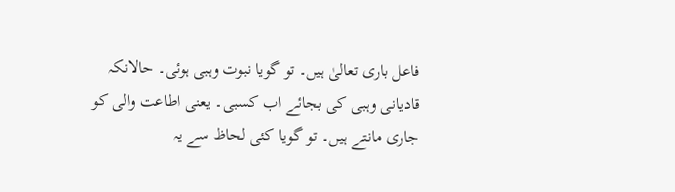فاعل باری تعالیٰ ہیں۔ تو گویا نبوت وہبی ہوئی۔ حالانکہ قادیانی وہبی کی بجائے اب کسبی۔ یعنی اطاعت والی کو جاری مانتے ہیں۔ تو گویا کئی لحاظ سے یہ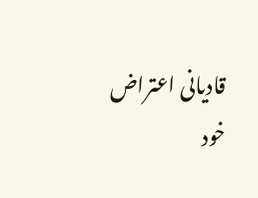قادیانی اعتراض خود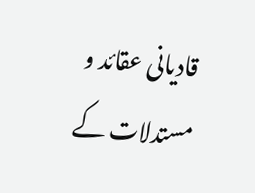قادیانی عقائد و مستدلات کے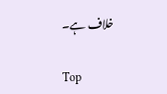خلاف ہے۔

Top